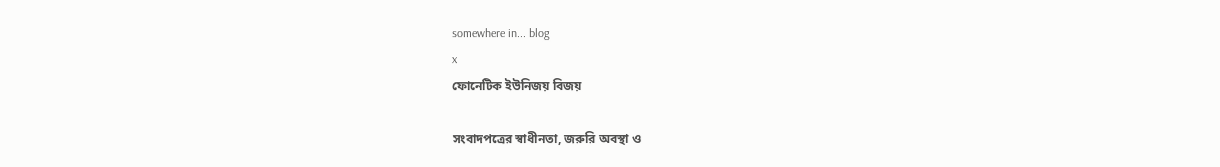somewhere in... blog
x
ফোনেটিক ইউনিজয় বিজয়

সংবাদপত্রের স্বাধীনতা, জরুরি অবস্থা ও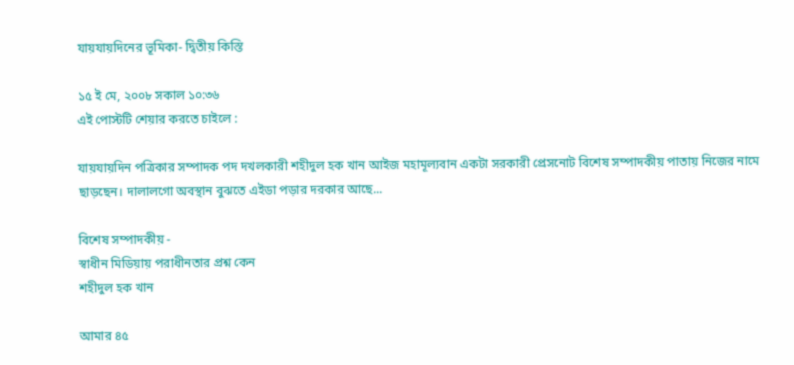যায়যায়দিনের ভূমিকা- দ্বিতীয় কিস্তি

১৫ ই মে, ২০০৮ সকাল ১০:৩৬
এই পোস্টটি শেয়ার করতে চাইলে :

যায়যায়দিন পত্রিকার সম্পাদক পদ দখলকারী শহীদুল হক খান আইজ মহামূল্যবান একটা সরকারী প্রেসনোট বিশেষ সম্পাদকীয় পাতায় নিজের নামে ছাড়ছেন। দালালগো অবস্থান বুঝতে এইডা পড়ার দরকার আছে...

বিশেষ সম্পাদকীয় -
স্বাধীন মিডিয়ায় পরাধীনতার প্রশ্ন কেন
শহীদুল হক খান

আমার ৪৫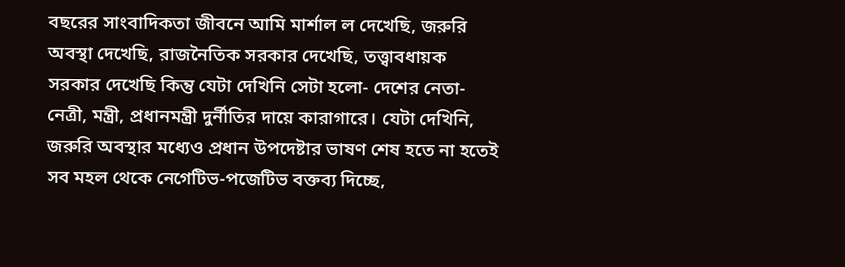বছরের সাংবাদিকতা জীবনে আমি মার্শাল ল দেখেছি, জরুরি অবস্থা দেখেছি, রাজনৈতিক সরকার দেখেছি, তত্ত্বাবধায়ক সরকার দেখেছি কিন্তু যেটা দেখিনি সেটা হলো- দেশের নেতা-নেত্রী, মন্ত্রী, প্রধানমন্ত্রী দুর্নীতির দায়ে কারাগারে। যেটা দেখিনি, জরুরি অবস্থার মধ্যেও প্রধান উপদেষ্টার ভাষণ শেষ হতে না হতেই সব মহল থেকে নেগেটিভ-পজেটিভ বক্তব্য দিচ্ছে,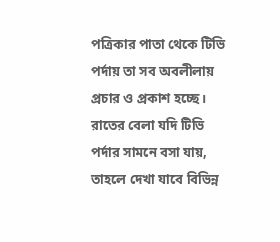পত্রিকার পাতা থেকে টিভি পর্দায় তা সব অবলীলায় প্রচার ও প্রকাশ হচ্ছে। রাতের বেলা যদি টিভি পর্দার সামনে বসা যায়, তাহলে দেখা যাবে বিভিন্ন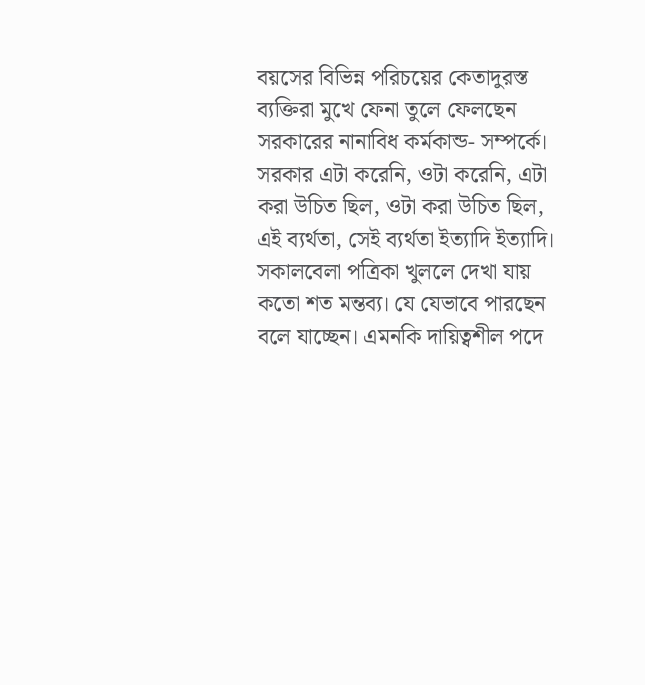বয়সের বিভিন্ন পরিচয়ের কেতাদুরস্ত ব্যক্তিরা মুখে ফেনা তুলে ফেলছেন সরকারের নানাবিধ কর্মকান্ড- সম্পর্কে। সরকার এটা করেনি, ওটা করেনি, এটা করা উচিত ছিল, ওটা করা উচিত ছিল, এই ব্যর্থতা, সেই ব্যর্থতা ইত্যাদি ইত্যাদি। সকালবেলা পত্রিকা খুললে দেখা যায় কতো শত মন্তব্য। যে যেভাবে পারছেন বলে যাচ্ছেন। এমনকি দায়িত্বশীল পদে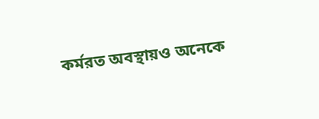কর্মরত অবস্থায়ও অনেকে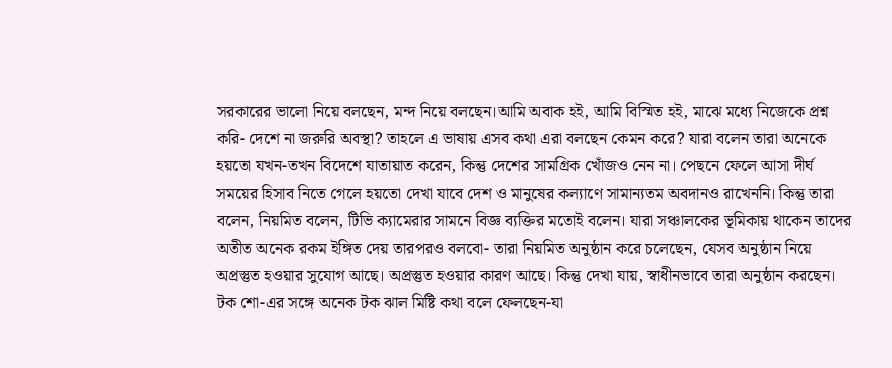সরকারের ভালো নিয়ে বলছেন, মন্দ নিয়ে বলছেন।আমি অবাক হই, আমি বিস্মিত হই, মাঝে মধ্যে নিজেকে প্রশ্ন করি- দেশে না জরুরি অবস্থা? তাহলে এ ভাষায় এসব কথা এরা বলছেন কেমন করে? যারা বলেন তারা অনেকে হয়তো যখন-তখন বিদেশে যাতায়াত করেন, কিন্তু দেশের সামগ্রিক খোঁজও নেন না। পেছনে ফেলে আসা দীর্ঘ সময়ের হিসাব নিতে গেলে হয়তো দেখা যাবে দেশ ও মানুষের কল্যাণে সামান্যতম অবদানও রাখেননি। কিন্তু তারা বলেন, নিয়মিত বলেন, টিভি ক্যামেরার সামনে বিজ্ঞ ব্যক্তির মতোই বলেন। যারা সঞ্চালকের ভূমিকায় থাকেন তাদের অতীত অনেক রকম ইঙ্গিত দেয় তারপরও বলবো- তারা নিয়মিত অনুষ্ঠান করে চলেছেন, যেসব অনুষ্ঠান নিয়ে অপ্রস্তুত হওয়ার সুযোগ আছে। অপ্রস্তুত হওয়ার কারণ আছে। কিন্তু দেখা যায়, স্বাধীনভাবে তারা অনুষ্ঠান করছেন। টক শো-এর সঙ্গে অনেক টক ঝাল মিষ্টি কথা বলে ফেলছেন-যা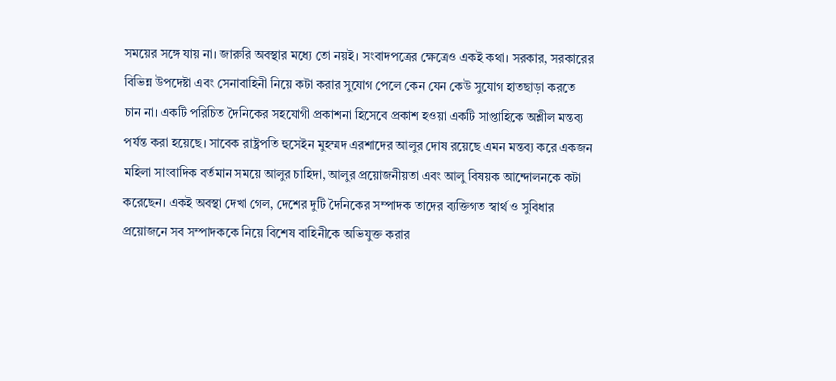সময়ের সঙ্গে যায় না। জারুরি অবস্থার মধ্যে তো নয়ই। সংবাদপত্রের ক্ষেত্রেও একই কথা। সরকার, সরকারের বিভিন্ন উপদেষ্টা এবং সেনাবাহিনী নিয়ে কটা করার সুযোগ পেলে কেন যেন কেউ সুযোগ হাতছাড়া করতে চান না। একটি পরিচিত দৈনিকের সহযোগী প্রকাশনা হিসেবে প্রকাশ হওয়া একটি সাপ্তাহিকে অশ্লীল মন্তব্য পর্যন্ত করা হয়েছে। সাবেক রাষ্ট্রপতি হুসেইন মুহম্মদ এরশাদের আলুর দোষ রয়েছে এমন মন্তব্য করে একজন মহিলা সাংবাদিক বর্তমান সময়ে আলুর চাহিদা, আলুর প্রয়োজনীয়তা এবং আলু বিষয়ক আন্দোলনকে কটা করেছেন। একই অবস্থা দেখা গেল, দেশের দুটি দৈনিকের সম্পাদক তাদের ব্যক্তিগত স্বার্থ ও সুবিধার প্রয়োজনে সব সম্পাদককে নিয়ে বিশেষ বাহিনীকে অভিযুক্ত করার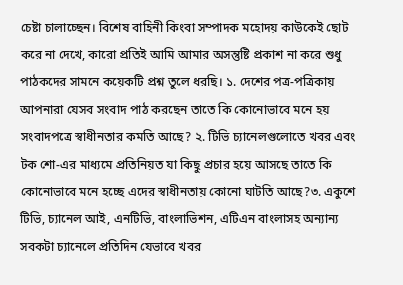চেষ্টা চালাচ্ছেন। বিশেষ বাহিনী কিংবা সম্পাদক মহোদয় কাউকেই ছোট করে না দেখে, কারো প্রতিই আমি আমার অসন্তুষ্টি প্রকাশ না করে শুধু পাঠকদের সামনে কয়েকটি প্রশ্ন তুলে ধরছি। ১. দেশের পত্র-পত্রিকায় আপনারা যেসব সংবাদ পাঠ করছেন তাতে কি কোনোভাবে মনে হয় সংবাদপত্রে স্বাধীনতার কমতি আছে? ২. টিভি চ্যানেলগুলোতে খবর এবং টক শো-এর মাধ্যমে প্রতিনিয়ত যা কিছু প্রচার হয়ে আসছে তাতে কি কোনোভাবে মনে হচ্ছে এদের স্বাধীনতায় কোনো ঘাটতি আছে?৩. একুশে টিভি, চ্যানেল আই, এনটিভি, বাংলাভিশন, এটিএন বাংলাসহ অন্যান্য সবকটা চ্যানেলে প্রতিদিন যেভাবে খবর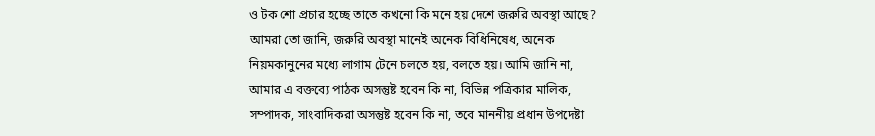ও টক শো প্রচার হচ্ছে তাতে কখনো কি মনে হয় দেশে জরুরি অবস্থা আছে? আমরা তো জানি, জরুরি অবস্থা মানেই অনেক বিধিনিষেধ, অনেক নিয়মকানুনের মধ্যে লাগাম টেনে চলতে হয়, বলতে হয়। আমি জানি না, আমার এ বক্তব্যে পাঠক অসন্তুষ্ট হবেন কি না, বিভিন্ন পত্রিকার মালিক, সম্পাদক, সাংবাদিকরা অসন্তুষ্ট হবেন কি না, তবে মাননীয় প্রধান উপদেষ্টা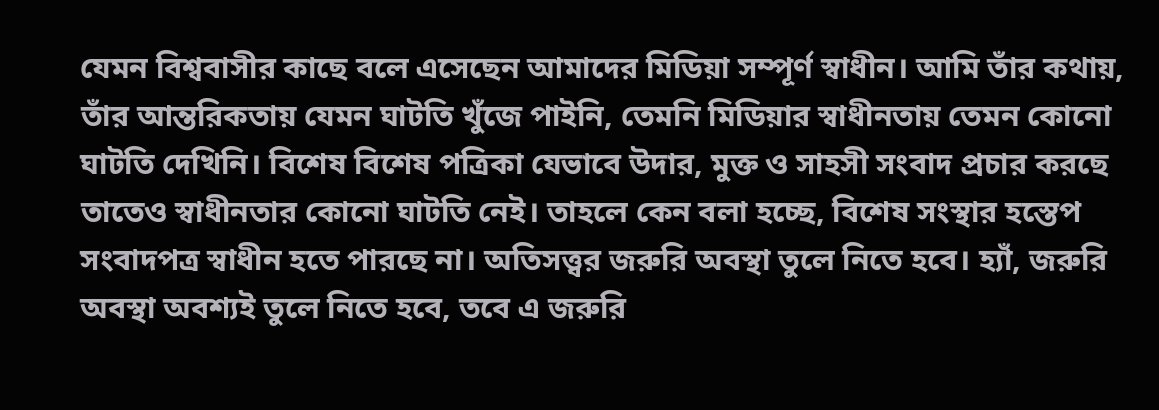যেমন বিশ্ববাসীর কাছে বলে এসেছেন আমাদের মিডিয়া সম্পূর্ণ স্বাধীন। আমি তাঁর কথায়, তাঁর আন্তরিকতায় যেমন ঘাটতি খুঁজে পাইনি, তেমনি মিডিয়ার স্বাধীনতায় তেমন কোনো ঘাটতি দেখিনি। বিশেষ বিশেষ পত্রিকা যেভাবে উদার, মুক্ত ও সাহসী সংবাদ প্রচার করছে তাতেও স্বাধীনতার কোনো ঘাটতি নেই। তাহলে কেন বলা হচ্ছে, বিশেষ সংস্থার হস্তেপ সংবাদপত্র স্বাধীন হতে পারছে না। অতিসত্ত্বর জরুরি অবস্থা তুলে নিতে হবে। হ্যাঁ, জরুরি অবস্থা অবশ্যই তুলে নিতে হবে, তবে এ জরুরি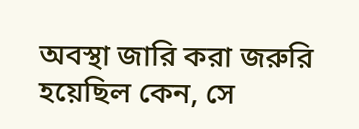অবস্থা জারি করা জরুরি হয়েছিল কেন, সে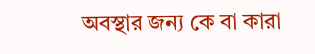অবস্থার জন্য কে বা কারা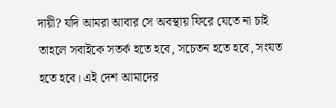দায়ী? যদি আমরা আবার সে অবস্থায় ফিরে যেতে না চাই তাহলে সবাইকে সতর্ক হতে হবে, সচেতন হতে হবে, সংযত হতে হবে। এই দেশ আমাদের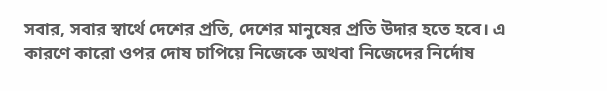সবার, সবার স্বার্থে দেশের প্রতি, দেশের মানুষের প্রতি উদার হতে হবে। এ কারণে কারো ওপর দোষ চাপিয়ে নিজেকে অথবা নিজেদের নির্দোষ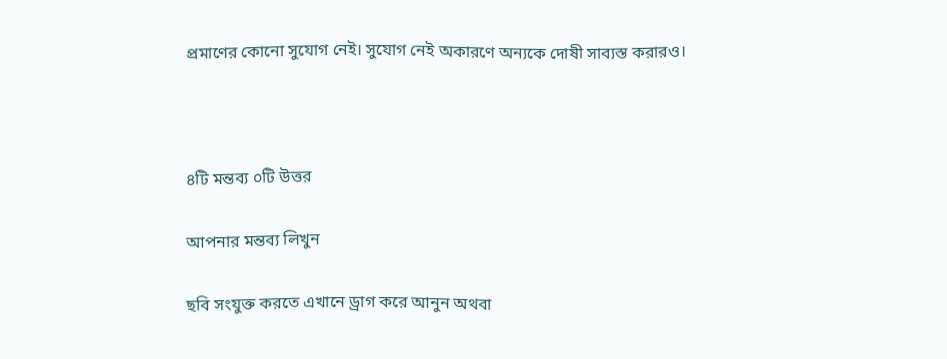প্রমাণের কোনো সুযোগ নেই। সুযোগ নেই অকারণে অন্যকে দোষী সাব্যস্ত করারও।



৪টি মন্তব্য ০টি উত্তর

আপনার মন্তব্য লিখুন

ছবি সংযুক্ত করতে এখানে ড্রাগ করে আনুন অথবা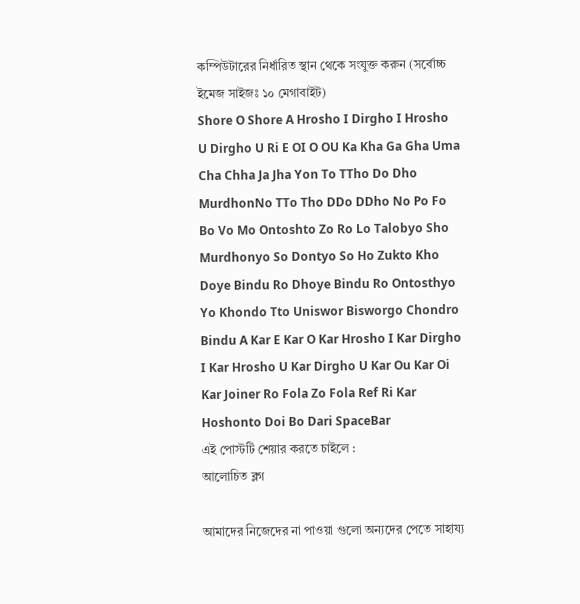কম্পিউটারের নির্ধারিত স্থান থেকে সংযুক্ত করুন (সর্বোচ্চ ইমেজ সাইজঃ ১০ মেগাবাইট)
Shore O Shore A Hrosho I Dirgho I Hrosho U Dirgho U Ri E OI O OU Ka Kha Ga Gha Uma Cha Chha Ja Jha Yon To TTho Do Dho MurdhonNo TTo Tho DDo DDho No Po Fo Bo Vo Mo Ontoshto Zo Ro Lo Talobyo Sho Murdhonyo So Dontyo So Ho Zukto Kho Doye Bindu Ro Dhoye Bindu Ro Ontosthyo Yo Khondo Tto Uniswor Bisworgo Chondro Bindu A Kar E Kar O Kar Hrosho I Kar Dirgho I Kar Hrosho U Kar Dirgho U Kar Ou Kar Oi Kar Joiner Ro Fola Zo Fola Ref Ri Kar Hoshonto Doi Bo Dari SpaceBar
এই পোস্টটি শেয়ার করতে চাইলে :
আলোচিত ব্লগ

আমাদের নিজেদের না পাওয়া গুলো অন্যদের পেতে সাহায্য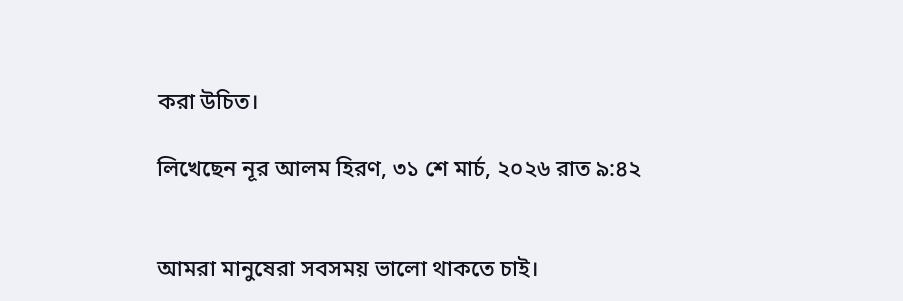করা উচিত।

লিখেছেন নূর আলম হিরণ, ৩১ শে মার্চ, ২০২৬ রাত ৯:৪২


আমরা মানুষেরা সবসময় ভালো থাকতে চাই।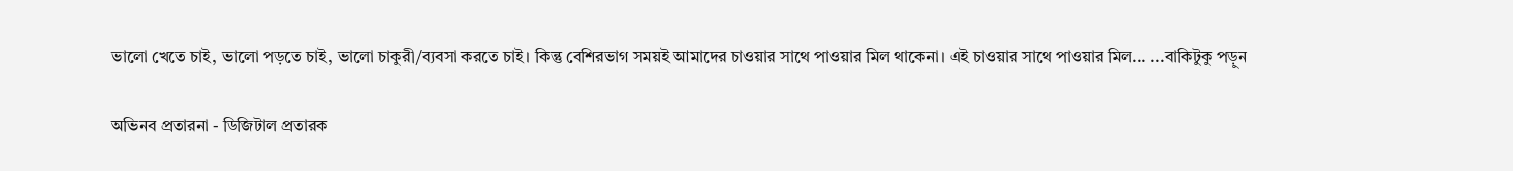ভালো খেতে চাই, ভালো পড়তে চাই, ভালো চাকুরী/ব্যবসা করতে চাই। কিন্তু বেশিরভাগ সময়ই আমাদের চাওয়ার সাথে পাওয়ার মিল থাকেনা। এই চাওয়ার সাথে পাওয়ার মিল... ...বাকিটুকু পড়ুন

অভিনব প্রতারনা - ডিজিটাল প্রতারক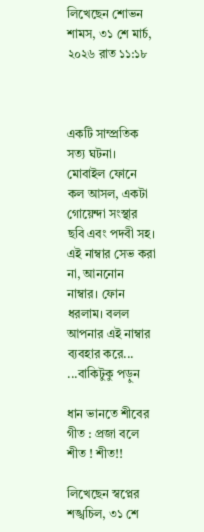লিখেছেন শোভন শামস, ৩১ শে মার্চ, ২০২৬ রাত ১১:১৮



একটি সাম্প্রতিক সত্য ঘটনা।
মোবাইল ফোনে কল আসল, একটা গোয়েন্দা সংস্থার ছবি এবং পদবী সহ। এই নাম্বার সেভ করা না, আননোন নাম্বার। ফোন ধরলাম। বলল আপনার এই নাম্বার ব্যবহার করে... ...বাকিটুকু পড়ুন

ধান ভানতে শীবের গীত : প্রজা বলে শীত ! শীত!!

লিখেছেন স্বপ্নের শঙ্খচিল, ৩১ শে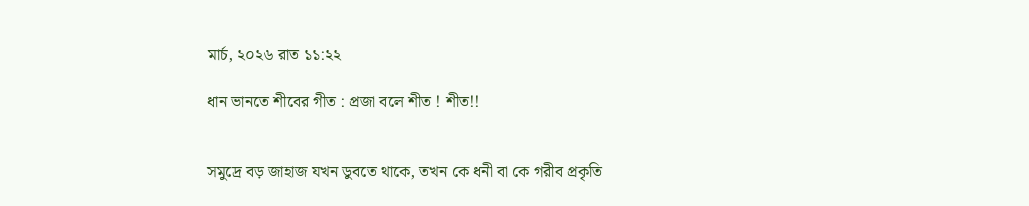মার্চ, ২০২৬ রাত ১১:২২

ধান ভানতে শীবের গীত : প্রজা বলে শীত ! শীত!!


সমুদ্রে বড় জাহাজ যখন ডুবতে থাকে, তখন কে ধনী বা কে গরীব প্রকৃতি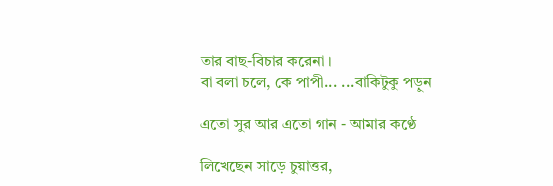তার বাছ-বিচার করেনা ।
বা বলা চলে, কে পাপী... ...বাকিটুকু পড়ুন

এতো সুর আর এতো গান - আমার কণ্ঠে

লিখেছেন সাড়ে চুয়াত্তর,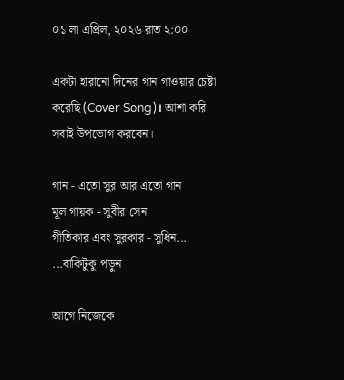০১ লা এপ্রিল, ২০২৬ রাত ২:০০

একটা হারানো দিনের গান গাওয়ার চেষ্টা করেছি (Cover Song)। আশা করি সবাই উপভোগ করবেন।

গান - এতো সুর আর এতো গান
মূল গায়ক - সুবীর সেন
গীতিকার এবং সুরকার - সুধিন... ...বাকিটুকু পড়ুন

আগে নিজেকে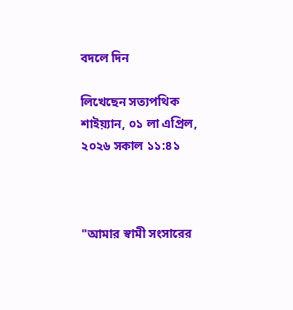বদলে দিন

লিখেছেন সত্যপথিক শাইয়্যান, ০১ লা এপ্রিল, ২০২৬ সকাল ১১:৪১



"আমার স্বামী সংসারের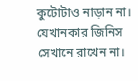কুটোটাও নাড়ান না। যেখানকার জিনিস সেখানে রাখেন না।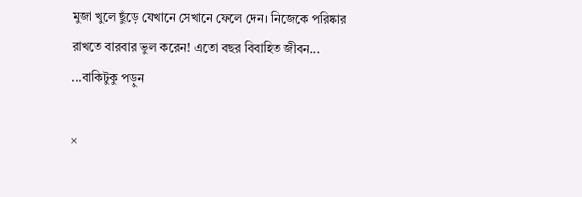মুজা খুলে ছুঁড়ে যেখানে সেখানে ফেলে দেন। নিজেকে পরিষ্কার রাখতে বারবার ভুল করেন! এতো বছর বিবাহিত জীবন... ...বাকিটুকু পড়ুন

×